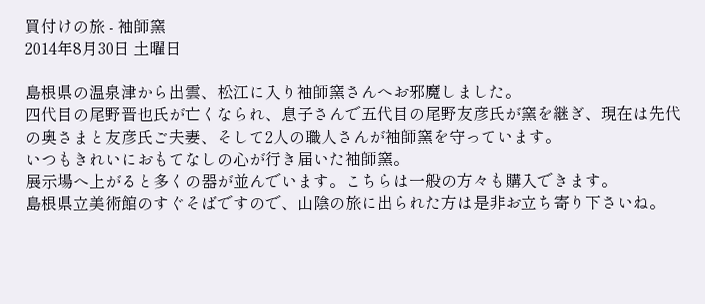買付けの旅 - 袖師窯
2014年8月30日 土曜日

島根県の温泉津から出雲、松江に入り袖師窯さんへお邪魔しました。
四代目の尾野晋也氏が亡くなられ、息子さんで五代目の尾野友彦氏が窯を継ぎ、現在は先代の奥さまと友彦氏ご夫妻、そして2人の職人さんが袖師窯を守っています。
いつもきれいにおもてなしの心が行き届いた袖師窯。
展示場へ上がると多くの器が並んでいます。こちらは一般の方々も購入できます。
島根県立美術館のすぐそばですので、山陰の旅に出られた方は是非お立ち寄り下さいね。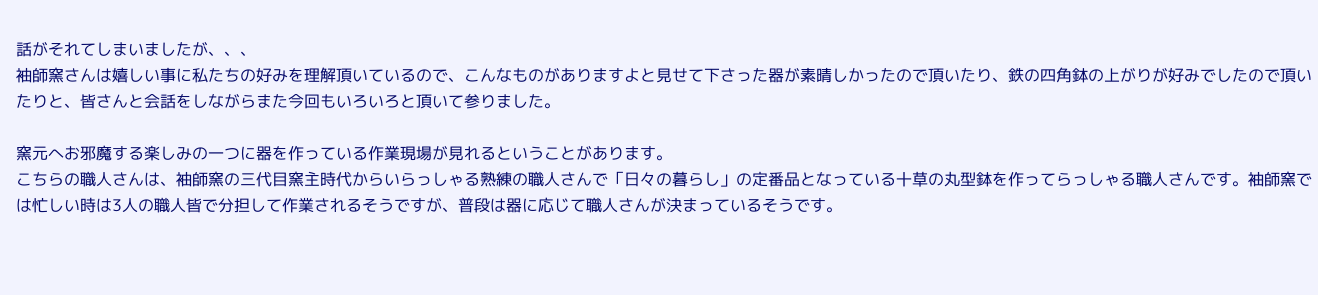話がそれてしまいましたが、、、
袖師窯さんは嬉しい事に私たちの好みを理解頂いているので、こんなものがありますよと見せて下さった器が素晴しかったので頂いたり、鉄の四角鉢の上がりが好みでしたので頂いたりと、皆さんと会話をしながらまた今回もいろいろと頂いて参りました。

窯元へお邪魔する楽しみの一つに器を作っている作業現場が見れるということがあります。
こちらの職人さんは、袖師窯の三代目窯主時代からいらっしゃる熟練の職人さんで「日々の暮らし」の定番品となっている十草の丸型鉢を作ってらっしゃる職人さんです。袖師窯では忙しい時は3人の職人皆で分担して作業されるそうですが、普段は器に応じて職人さんが決まっているそうです。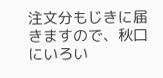注文分もじきに届きますので、秋口にいろい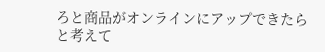ろと商品がオンラインにアップできたらと考えて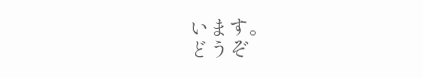います。
どうぞ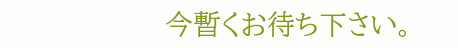今暫くお待ち下さい。